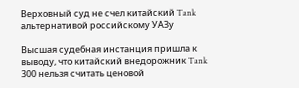Верховный суд не счел китайский Tank альтернативой российскому УАЗу

Высшая судебная инстанция пришла к выводу, что китайский внедорожник Tank 300 нельзя считать ценовой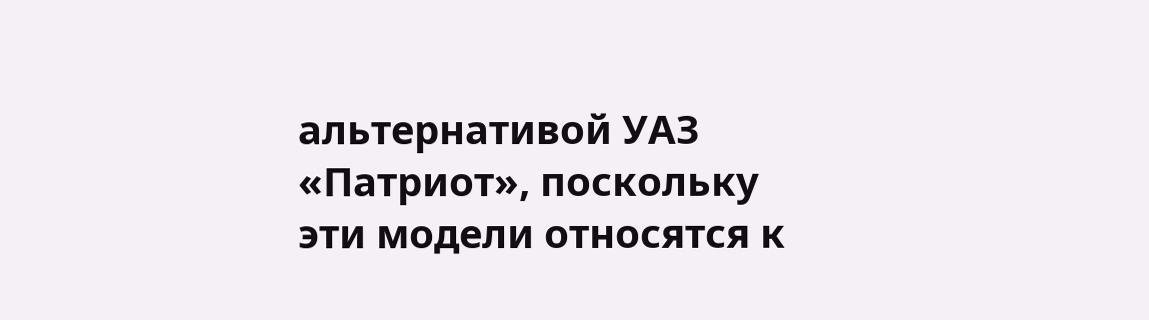альтернативой УАЗ «Патриот», поскольку эти модели относятся к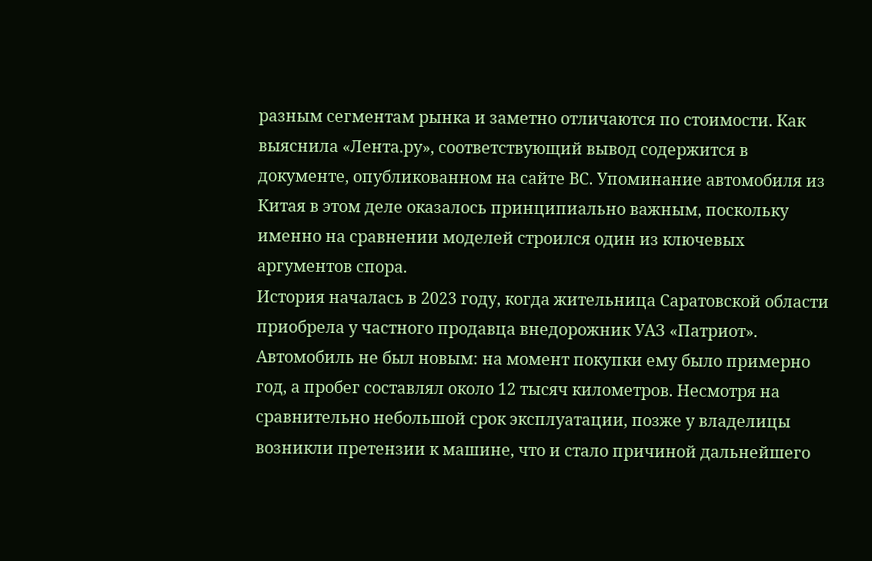разным сегментам рынка и заметно отличаются по стоимости. Как выяснила «Лента.ру», соответствующий вывод содержится в документе, опубликованном на сайте ВС. Упоминание автомобиля из Китая в этом деле оказалось принципиально важным, поскольку именно на сравнении моделей строился один из ключевых аргументов спора.
История началась в 2023 году, когда жительница Саратовской области приобрела у частного продавца внедорожник УАЗ «Патриот». Автомобиль не был новым: на момент покупки ему было примерно год, а пробег составлял около 12 тысяч километров. Несмотря на сравнительно небольшой срок эксплуатации, позже у владелицы возникли претензии к машине, что и стало причиной дальнейшего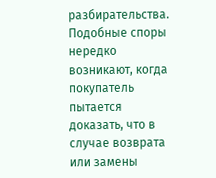разбирательства.
Подобные споры нередко возникают, когда покупатель пытается доказать, что в случае возврата или замены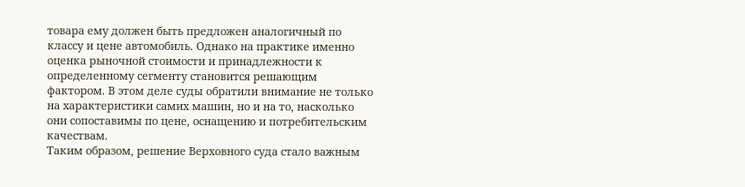товара ему должен быть предложен аналогичный по классу и цене автомобиль. Однако на практике именно оценка рыночной стоимости и принадлежности к определенному сегменту становится решающим фактором. В этом деле суды обратили внимание не только на характеристики самих машин, но и на то, насколько они сопоставимы по цене, оснащению и потребительским качествам.
Таким образом, решение Верховного суда стало важным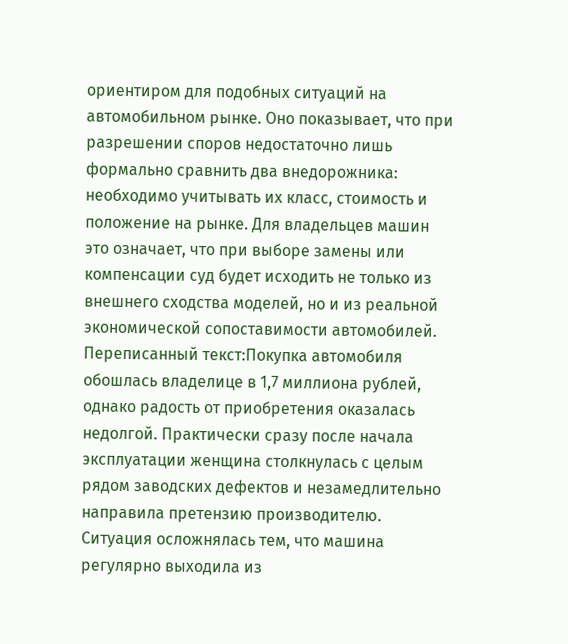ориентиром для подобных ситуаций на автомобильном рынке. Оно показывает, что при разрешении споров недостаточно лишь формально сравнить два внедорожника: необходимо учитывать их класс, стоимость и положение на рынке. Для владельцев машин это означает, что при выборе замены или компенсации суд будет исходить не только из внешнего сходства моделей, но и из реальной экономической сопоставимости автомобилей.
Переписанный текст:Покупка автомобиля обошлась владелице в 1,7 миллиона рублей, однако радость от приобретения оказалась недолгой. Практически сразу после начала эксплуатации женщина столкнулась с целым рядом заводских дефектов и незамедлительно направила претензию производителю. Ситуация осложнялась тем, что машина регулярно выходила из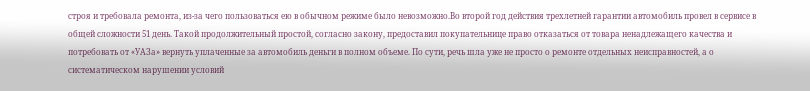строя и требовала ремонта, из-за чего пользоваться ею в обычном режиме было невозможно.Во второй год действия трехлетней гарантии автомобиль провел в сервисе в общей сложности 51 день. Такой продолжительный простой, согласно закону, предоставил покупательнице право отказаться от товара ненадлежащего качества и потребовать от «УАЗа» вернуть уплаченные за автомобиль деньги в полном объеме. По сути, речь шла уже не просто о ремонте отдельных неисправностей, а о систематическом нарушении условий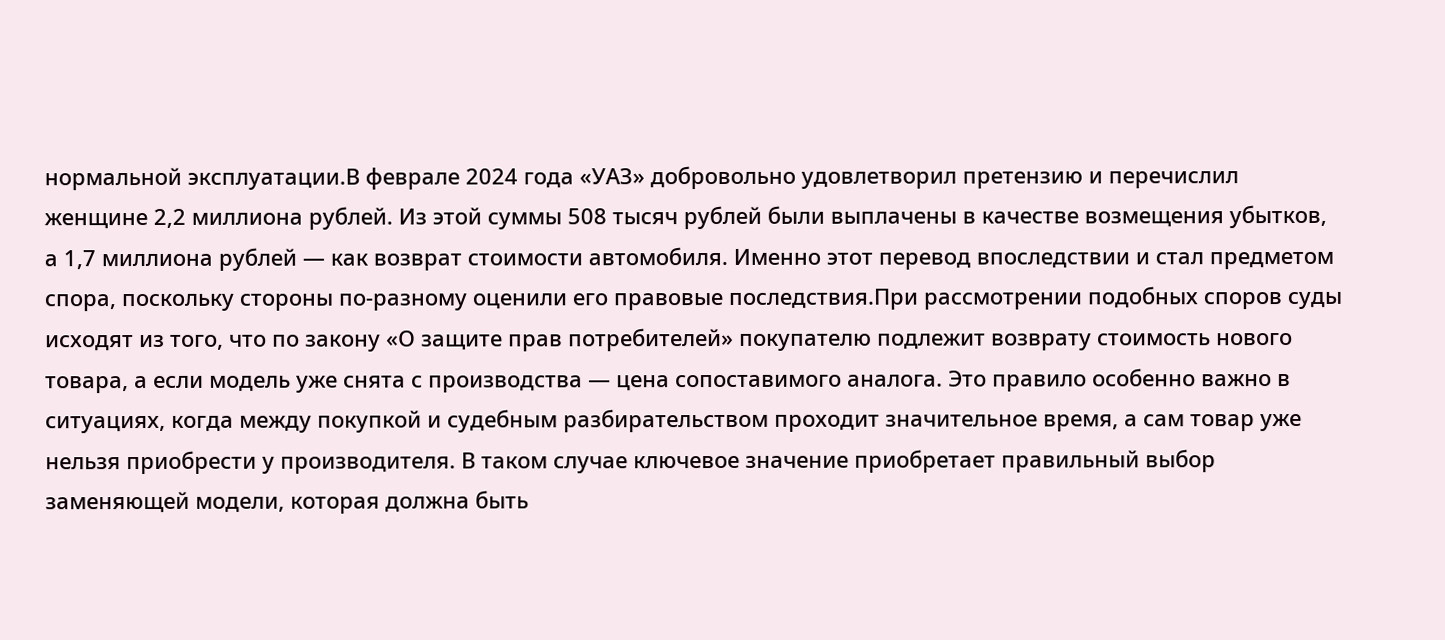нормальной эксплуатации.В феврале 2024 года «УАЗ» добровольно удовлетворил претензию и перечислил женщине 2,2 миллиона рублей. Из этой суммы 508 тысяч рублей были выплачены в качестве возмещения убытков, а 1,7 миллиона рублей — как возврат стоимости автомобиля. Именно этот перевод впоследствии и стал предметом спора, поскольку стороны по-разному оценили его правовые последствия.При рассмотрении подобных споров суды исходят из того, что по закону «О защите прав потребителей» покупателю подлежит возврату стоимость нового товара, а если модель уже снята с производства — цена сопоставимого аналога. Это правило особенно важно в ситуациях, когда между покупкой и судебным разбирательством проходит значительное время, а сам товар уже нельзя приобрести у производителя. В таком случае ключевое значение приобретает правильный выбор заменяющей модели, которая должна быть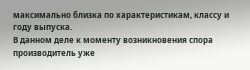максимально близка по характеристикам, классу и году выпуска.
В данном деле к моменту возникновения спора производитель уже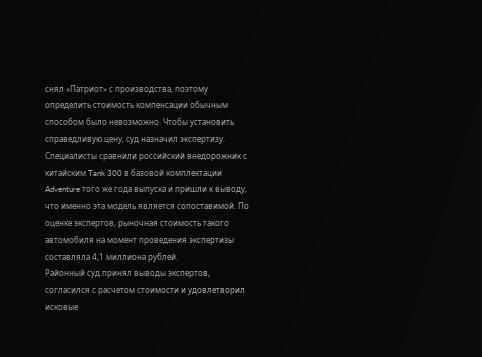снял «Патриот» с производства, поэтому определить стоимость компенсации обычным способом было невозможно. Чтобы установить справедливую цену, суд назначил экспертизу. Специалисты сравнили российский внедорожник с китайским Tank 300 в базовой комплектации Adventure того же года выпуска и пришли к выводу, что именно эта модель является сопоставимой. По оценке экспертов, рыночная стоимость такого автомобиля на момент проведения экспертизы составляла 4,1 миллиона рублей.
Районный суд принял выводы экспертов, согласился с расчетом стоимости и удовлетворил исковые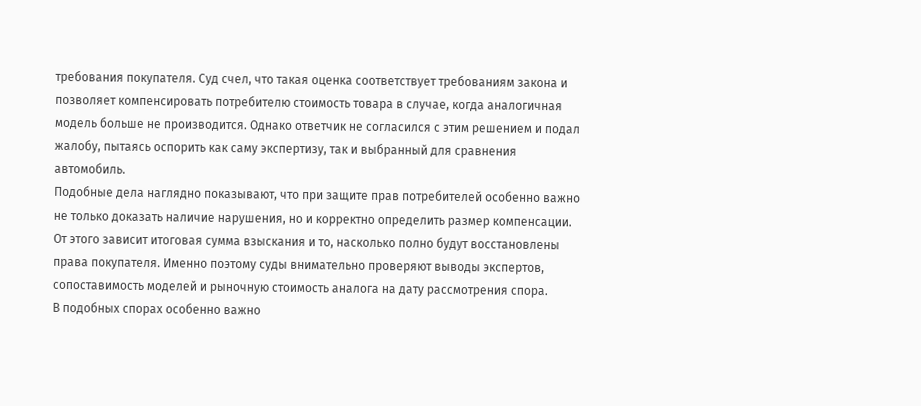требования покупателя. Суд счел, что такая оценка соответствует требованиям закона и позволяет компенсировать потребителю стоимость товара в случае, когда аналогичная модель больше не производится. Однако ответчик не согласился с этим решением и подал жалобу, пытаясь оспорить как саму экспертизу, так и выбранный для сравнения автомобиль.
Подобные дела наглядно показывают, что при защите прав потребителей особенно важно не только доказать наличие нарушения, но и корректно определить размер компенсации. От этого зависит итоговая сумма взыскания и то, насколько полно будут восстановлены права покупателя. Именно поэтому суды внимательно проверяют выводы экспертов, сопоставимость моделей и рыночную стоимость аналога на дату рассмотрения спора.
В подобных спорах особенно важно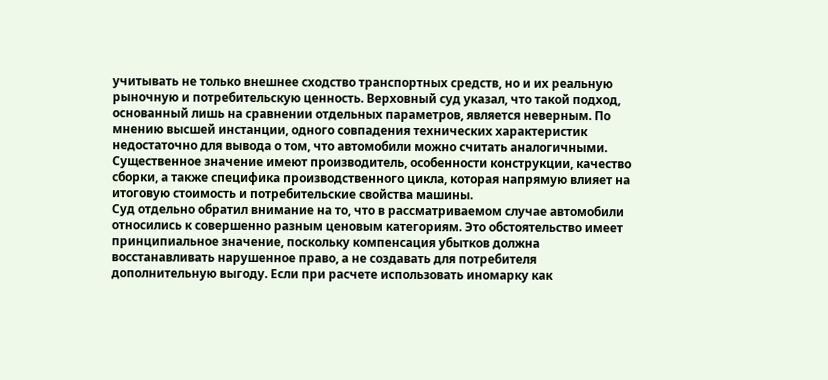учитывать не только внешнее сходство транспортных средств, но и их реальную рыночную и потребительскую ценность. Верховный суд указал, что такой подход, основанный лишь на сравнении отдельных параметров, является неверным. По мнению высшей инстанции, одного совпадения технических характеристик недостаточно для вывода о том, что автомобили можно считать аналогичными. Существенное значение имеют производитель, особенности конструкции, качество сборки, а также специфика производственного цикла, которая напрямую влияет на итоговую стоимость и потребительские свойства машины.
Суд отдельно обратил внимание на то, что в рассматриваемом случае автомобили относились к совершенно разным ценовым категориям. Это обстоятельство имеет принципиальное значение, поскольку компенсация убытков должна восстанавливать нарушенное право, а не создавать для потребителя дополнительную выгоду. Если при расчете использовать иномарку как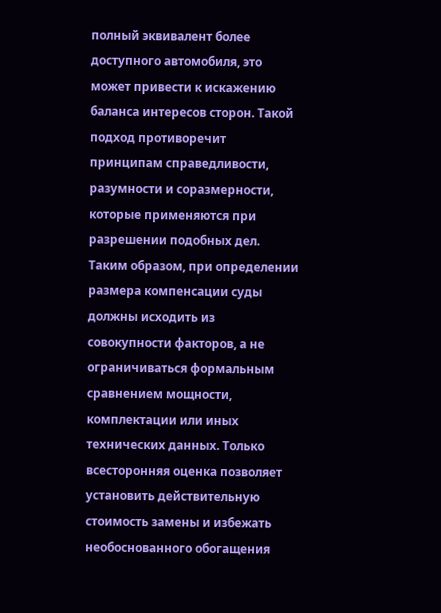полный эквивалент более доступного автомобиля, это может привести к искажению баланса интересов сторон. Такой подход противоречит принципам справедливости, разумности и соразмерности, которые применяются при разрешении подобных дел.
Таким образом, при определении размера компенсации суды должны исходить из совокупности факторов, а не ограничиваться формальным сравнением мощности, комплектации или иных технических данных. Только всесторонняя оценка позволяет установить действительную стоимость замены и избежать необоснованного обогащения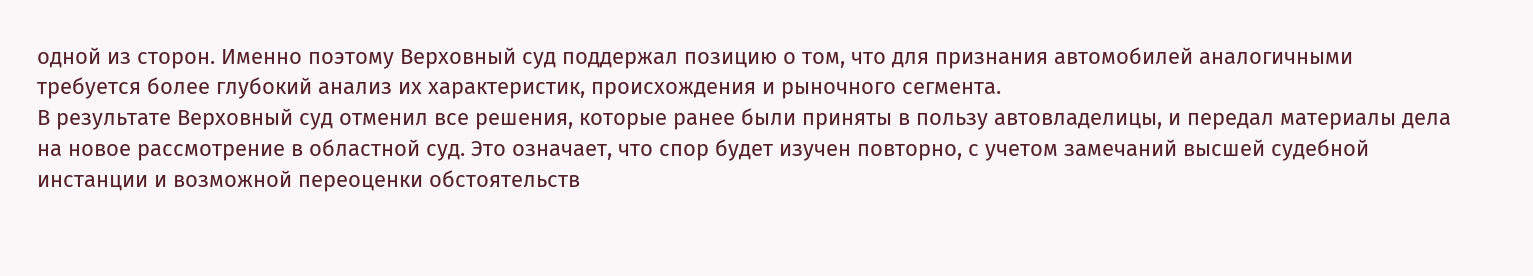одной из сторон. Именно поэтому Верховный суд поддержал позицию о том, что для признания автомобилей аналогичными требуется более глубокий анализ их характеристик, происхождения и рыночного сегмента.
В результате Верховный суд отменил все решения, которые ранее были приняты в пользу автовладелицы, и передал материалы дела на новое рассмотрение в областной суд. Это означает, что спор будет изучен повторно, с учетом замечаний высшей судебной инстанции и возможной переоценки обстоятельств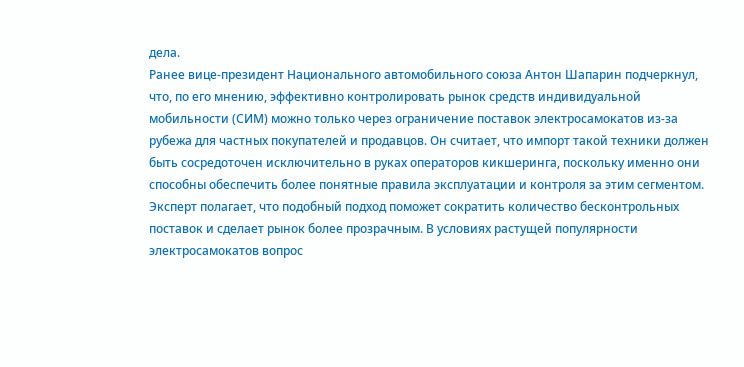дела.
Ранее вице-президент Национального автомобильного союза Антон Шапарин подчеркнул, что, по его мнению, эффективно контролировать рынок средств индивидуальной мобильности (СИМ) можно только через ограничение поставок электросамокатов из-за рубежа для частных покупателей и продавцов. Он считает, что импорт такой техники должен быть сосредоточен исключительно в руках операторов кикшеринга, поскольку именно они способны обеспечить более понятные правила эксплуатации и контроля за этим сегментом.
Эксперт полагает, что подобный подход поможет сократить количество бесконтрольных поставок и сделает рынок более прозрачным. В условиях растущей популярности электросамокатов вопрос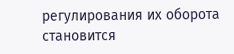регулирования их оборота становится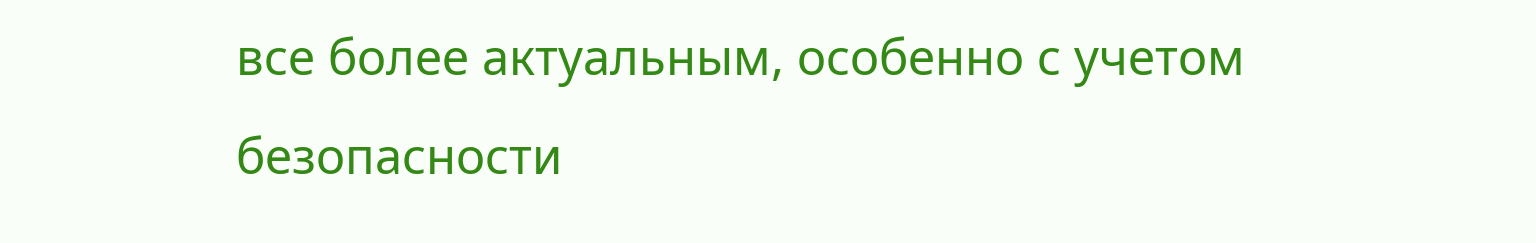все более актуальным, особенно с учетом безопасности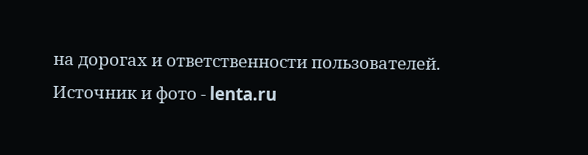на дорогах и ответственности пользователей.
Источник и фото - lenta.ru